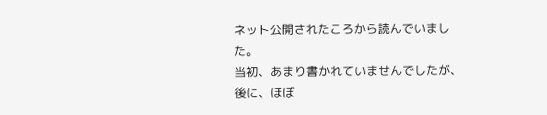ネット公開されたころから読んでいました。
当初、あまり書かれていませんでしたが、後に、ほぼ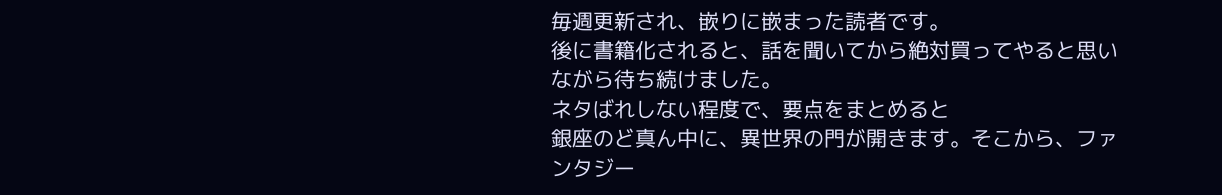毎週更新され、嵌りに嵌まった読者です。
後に書籍化されると、話を聞いてから絶対買ってやると思いながら待ち続けました。
ネタばれしない程度で、要点をまとめると
銀座のど真ん中に、異世界の門が開きます。そこから、ファンタジー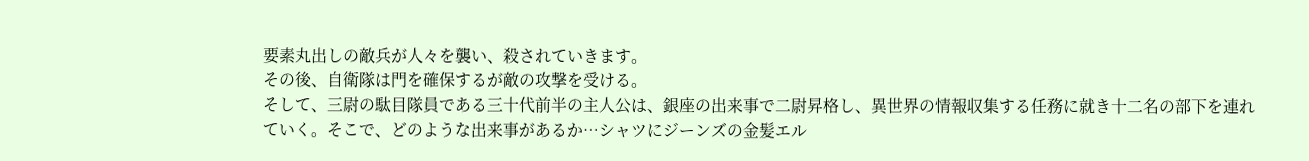要素丸出しの敵兵が人々を襲い、殺されていきます。
その後、自衛隊は門を確保するが敵の攻撃を受ける。
そして、三尉の駄目隊員である三十代前半の主人公は、銀座の出来事で二尉昇格し、異世界の情報収集する任務に就き十二名の部下を連れていく。そこで、どのような出来事があるか…シャツにジーンズの金髪エル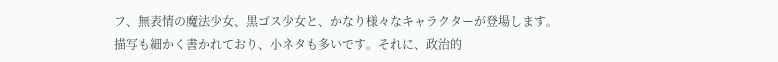フ、無表情の魔法少女、黒ゴス少女と、かなり様々なキャラクターが登場します。
描写も細かく書かれており、小ネタも多いです。それに、政治的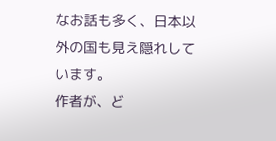なお話も多く、日本以外の国も見え隠れしています。
作者が、ど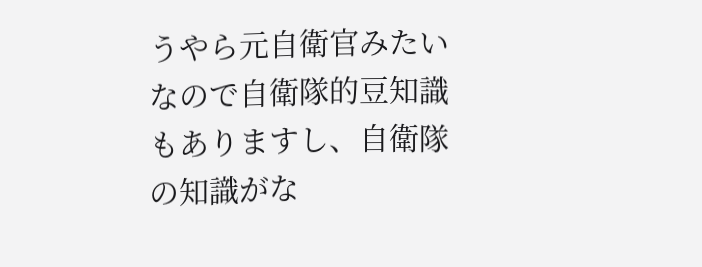うやら元自衛官みたいなので自衛隊的豆知識もありますし、自衛隊の知識がな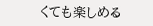くても楽しめる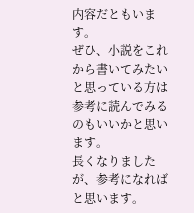内容だともいます。
ぜひ、小説をこれから書いてみたいと思っている方は参考に読んでみるのもいいかと思います。
長くなりましたが、参考になればと思います。